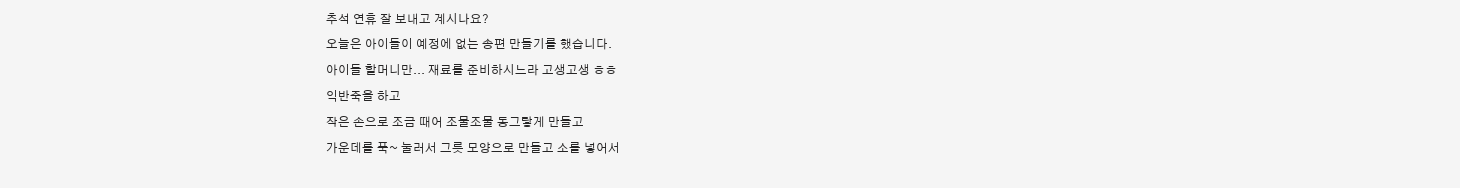추석 연휴 잘 보내고 계시나요?
오늘은 아이들이 예정에 없는 송편 만들기를 했습니다.
아이들 할머니만... 재료를 준비하시느라 고생고생 ㅎㅎ
익반죽을 하고
작은 손으로 조금 때어 조물조물 동그랗게 만들고
가운데를 푹~ 눌러서 그릇 모양으로 만들고 소를 넣어서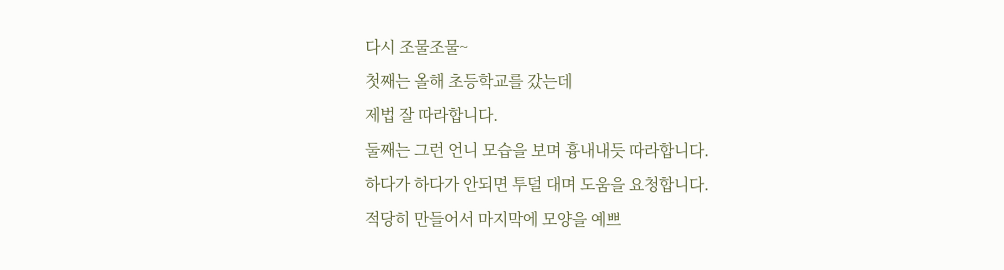다시 조물조물~
첫째는 올해 초등학교를 갔는데
제법 잘 따라합니다.
둘째는 그런 언니 모습을 보며 흉내내듯 따라합니다.
하다가 하다가 안되면 투덜 대며 도움을 요청합니다.
적당히 만들어서 마지막에 모양을 예쁘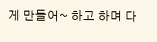게 만들어~ 하고 하며 다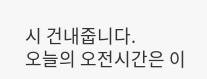시 건내줍니다.
오늘의 오전시간은 이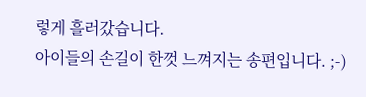렇게 흘러갔습니다.
아이들의 손길이 한껏 느껴지는 송편입니다. ;-)